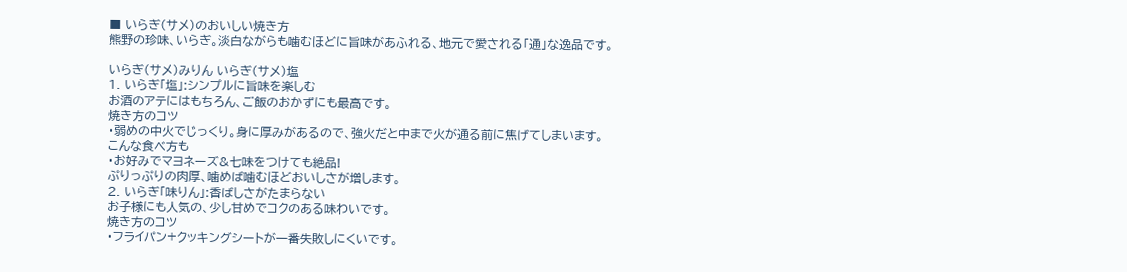■ いらぎ(サメ)のおいしい焼き方
熊野の珍味、いらぎ。淡白ながらも噛むほどに旨味があふれる、地元で愛される「通」な逸品です。

いらぎ(サメ)みりん いらぎ(サメ)塩
1. いらぎ「塩」:シンプルに旨味を楽しむ
お酒のアテにはもちろん、ご飯のおかずにも最高です。
焼き方のコツ
・弱めの中火でじっくり。身に厚みがあるので、強火だと中まで火が通る前に焦げてしまいます。
こんな食べ方も
・お好みでマヨネーズ&七味をつけても絶品!
ぷりっぷりの肉厚、噛めば噛むほどおいしさが増します。
2. いらぎ「味りん」:香ばしさがたまらない
お子様にも人気の、少し甘めでコクのある味わいです。
焼き方のコツ
・フライパン+クッキングシートが一番失敗しにくいです。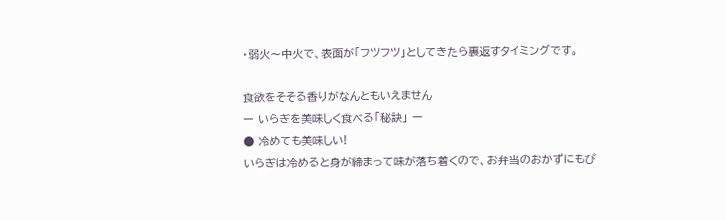・弱火〜中火で、表面が「フツフツ」としてきたら裏返すタイミングです。

食欲をそそる香りがなんともいえません
ー いらぎを美味しく食べる「秘訣」 ー
● 冷めても美味しい!
いらぎは冷めると身が締まって味が落ち着くので、お弁当のおかずにもぴ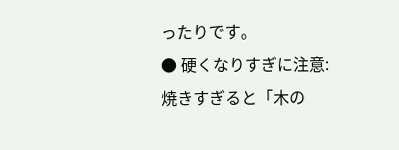ったりです。
● 硬くなりすぎに注意:
焼きすぎると「木の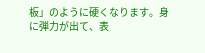板」のように硬くなります。身に弾力が出て、表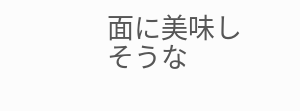面に美味しそうな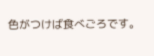色がつけば食べごろです。